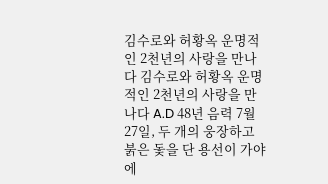김수로와 허황옥 운명적인 2천년의 사랑을 만나다 김수로와 허황옥 운명적인 2천년의 사랑을 만나다 A.D 48년 음력 7월 27일, 두 개의 웅장하고 붉은 돛을 단 용선이 가야에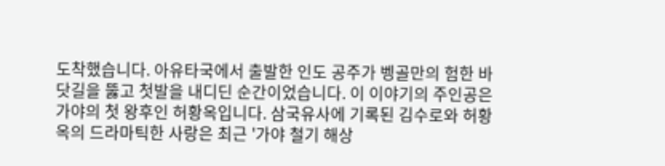도착했습니다. 아유타국에서 출발한 인도 공주가 벵골만의 험한 바닷길을 뚫고 첫발을 내디딘 순간이었습니다. 이 이야기의 주인공은 가야의 첫 왕후인 허황옥입니다. 삼국유사에 기록된 김수로와 허황옥의 드라마틱한 사랑은 최근 '가야 철기 해상